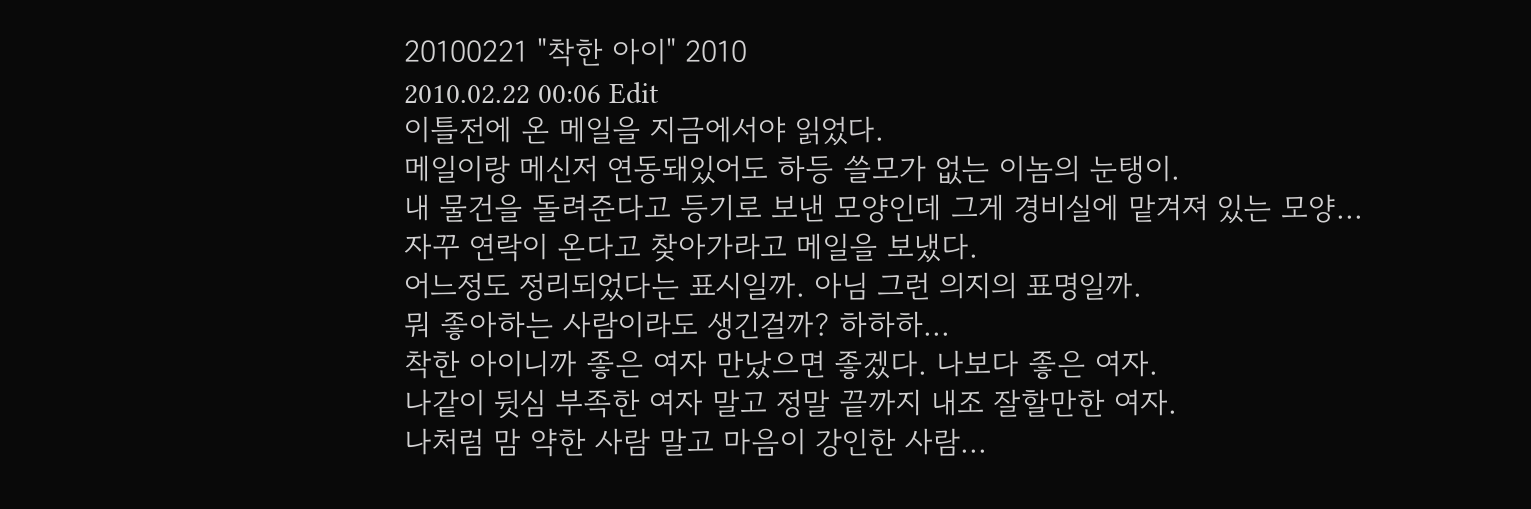20100221 "착한 아이" 2010
2010.02.22 00:06 Edit
이틀전에 온 메일을 지금에서야 읽었다.
메일이랑 메신저 연동돼있어도 하등 쓸모가 없는 이놈의 눈탱이.
내 물건을 돌려준다고 등기로 보낸 모양인데 그게 경비실에 맡겨져 있는 모양...
자꾸 연락이 온다고 찾아가라고 메일을 보냈다.
어느정도 정리되었다는 표시일까. 아님 그런 의지의 표명일까.
뭐 좋아하는 사람이라도 생긴걸까? 하하하...
착한 아이니까 좋은 여자 만났으면 좋겠다. 나보다 좋은 여자.
나같이 뒷심 부족한 여자 말고 정말 끝까지 내조 잘할만한 여자.
나처럼 맘 약한 사람 말고 마음이 강인한 사람...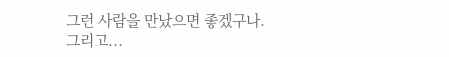그런 사람을 만났으면 좋겠구나.
그리고...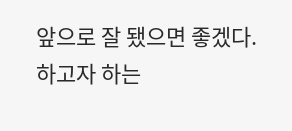앞으로 잘 됐으면 좋겠다.
하고자 하는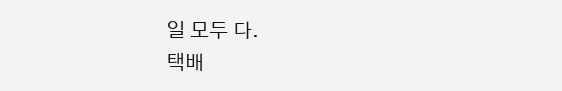일 모두 다.
택배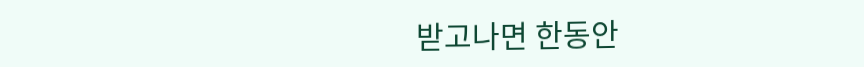받고나면 한동안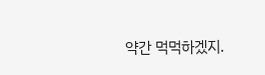약간 먹먹하겠지.